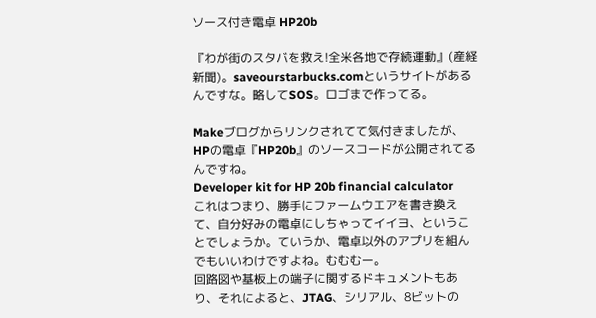ソース付き電卓 HP20b

『わが街のスタバを救え!全米各地で存続運動』(産経新聞)。saveourstarbucks.comというサイトがあるんですな。略してSOS。ロゴまで作ってる。

Makeブログからリンクされてて気付きましたが、HPの電卓『HP20b』のソースコードが公開されてるんですね。
Developer kit for HP 20b financial calculator
これはつまり、勝手にファームウエアを書き換えて、自分好みの電卓にしちゃってイイヨ、ということでしょうか。ていうか、電卓以外のアプリを組んでもいいわけですよね。むむむー。
回路図や基板上の端子に関するドキュメントもあり、それによると、JTAG、シリアル、8ビットの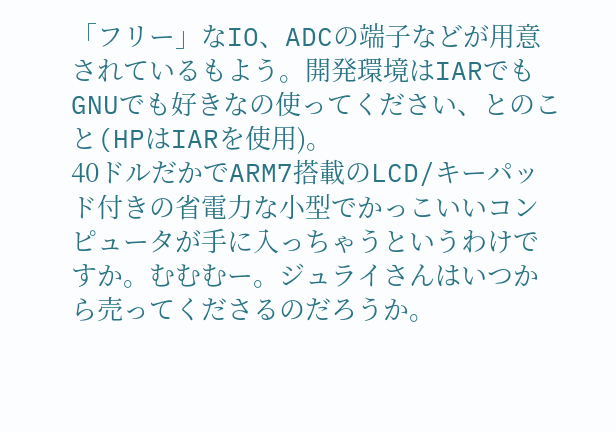「フリー」なIO、ADCの端子などが用意されているもよう。開発環境はIARでもGNUでも好きなの使ってください、とのこと(HPはIARを使用)。
40ドルだかでARM7搭載のLCD/キーパッド付きの省電力な小型でかっこいいコンピュータが手に入っちゃうというわけですか。むむむー。ジュライさんはいつから売ってくださるのだろうか。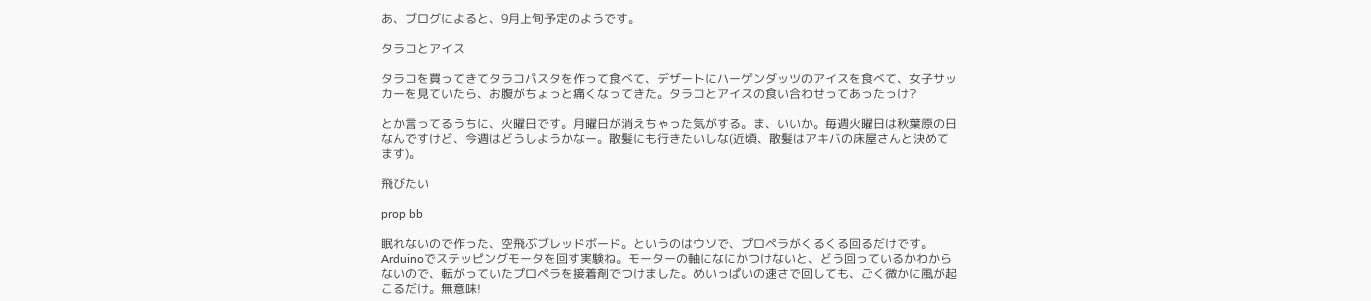あ、ブログによると、9月上旬予定のようです。

タラコとアイス

タラコを買ってきてタラコパスタを作って食べて、デザートにハーゲンダッツのアイスを食べて、女子サッカーを見ていたら、お腹がちょっと痛くなってきた。タラコとアイスの食い合わせってあったっけ?

とか言ってるうちに、火曜日です。月曜日が消えちゃった気がする。ま、いいか。毎週火曜日は秋葉原の日なんですけど、今週はどうしようかなー。散髪にも行きたいしな(近頃、散髪はアキバの床屋さんと決めてます)。

飛びたい

prop bb

眠れないので作った、空飛ぶブレッドボード。というのはウソで、プロペラがくるくる回るだけです。Arduinoでステッピングモータを回す実験ね。モーターの軸になにかつけないと、どう回っているかわからないので、転がっていたプロペラを接着剤でつけました。めいっぱいの速さで回しても、ごく微かに風が起こるだけ。無意味!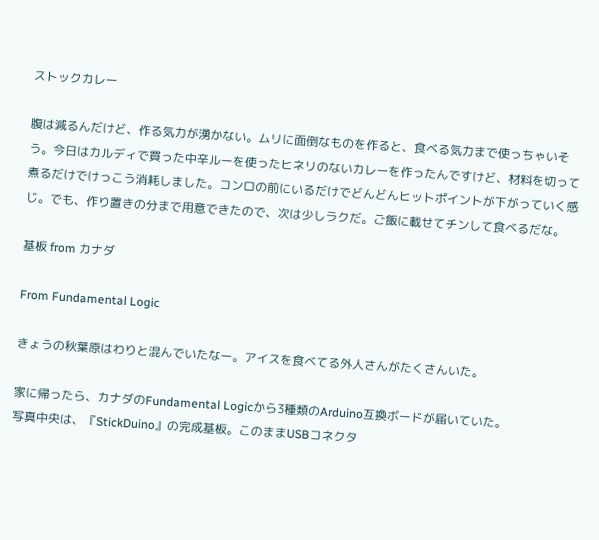ストックカレー

腹は減るんだけど、作る気力が湧かない。ムリに面倒なものを作ると、食べる気力まで使っちゃいそう。今日はカルディで買った中辛ルーを使ったヒネリのないカレーを作ったんですけど、材料を切って煮るだけでけっこう消耗しました。コンロの前にいるだけでどんどんヒットポイントが下がっていく感じ。でも、作り置きの分まで用意できたので、次は少しラクだ。ご飯に載せてチンして食べるだな。

基板 from カナダ

From Fundamental Logic

きょうの秋葉原はわりと混んでいたなー。アイスを食べてる外人さんがたくさんいた。

家に帰ったら、カナダのFundamental Logicから3種類のArduino互換ボードが届いていた。
写真中央は、『StickDuino』の完成基板。このままUSBコネクタ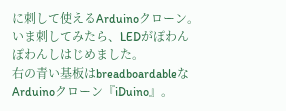に刺して使えるArduinoクローン。いま刺してみたら、LEDがぽわんぽわんしはじめました。
右の青い基板はbreadboardableなArduinoクローン『iDuino』。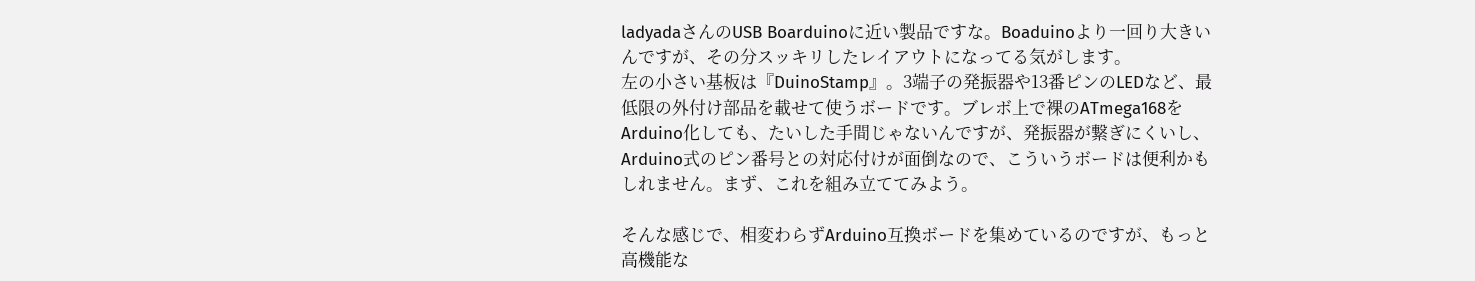ladyadaさんのUSB Boarduinoに近い製品ですな。Boaduinoより一回り大きいんですが、その分スッキリしたレイアウトになってる気がします。
左の小さい基板は『DuinoStamp』。3端子の発振器や13番ピンのLEDなど、最低限の外付け部品を載せて使うボードです。ブレボ上で裸のATmega168をArduino化しても、たいした手間じゃないんですが、発振器が繋ぎにくいし、Arduino式のピン番号との対応付けが面倒なので、こういうボードは便利かもしれません。まず、これを組み立ててみよう。

そんな感じで、相変わらずArduino互換ボードを集めているのですが、もっと高機能な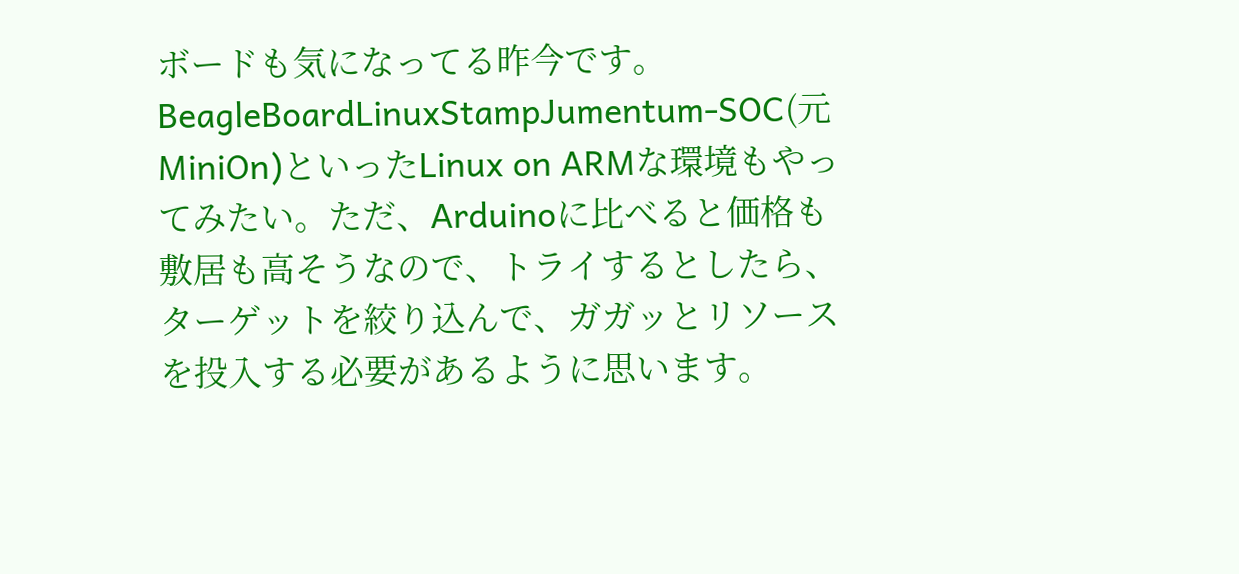ボードも気になってる昨今です。BeagleBoardLinuxStampJumentum-SOC(元MiniOn)といったLinux on ARMな環境もやってみたい。ただ、Arduinoに比べると価格も敷居も高そうなので、トライするとしたら、ターゲットを絞り込んで、ガガッとリソースを投入する必要があるように思います。